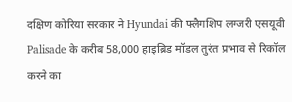दक्षिण कोरिया सरकार ने Hyundai की फ्लैगशिप लग्जरी एसयूवी Palisade के करीब 58,000 हाइब्रिड मॉडल तुरंत प्रभाव से रिकॉल करने का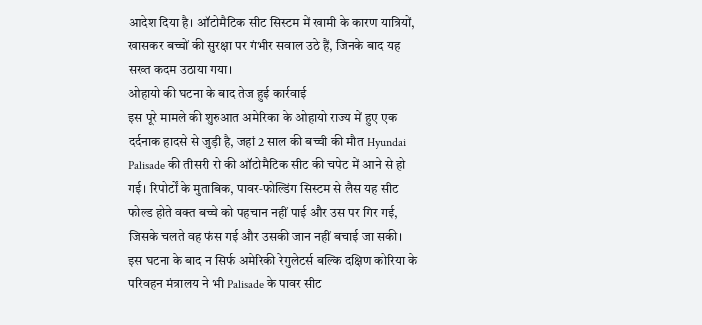आदेश दिया है। ऑटोमैटिक सीट सिस्टम में खामी के कारण यात्रियों, खासकर बच्चों की सुरक्षा पर गंभीर सवाल उठे हैं, जिनके बाद यह सख्त कदम उठाया गया।
ओहायो की घटना के बाद तेज हुई कार्रवाई
इस पूरे मामले की शुरुआत अमेरिका के ओहायो राज्य में हुए एक दर्दनाक हादसे से जुड़ी है, जहां 2 साल की बच्ची की मौत Hyundai Palisade की तीसरी रो की ऑटोमैटिक सीट की चपेट में आने से हो गई। रिपोर्टों के मुताबिक, पावर‑फोल्डिंग सिस्टम से लैस यह सीट फोल्ड होते वक्त बच्चे को पहचान नहीं पाई और उस पर गिर गई, जिसके चलते वह फंस गई और उसकी जान नहीं बचाई जा सकी। इस घटना के बाद न सिर्फ अमेरिकी रेगुलेटर्स बल्कि दक्षिण कोरिया के परिवहन मंत्रालय ने भी Palisade के पावर सीट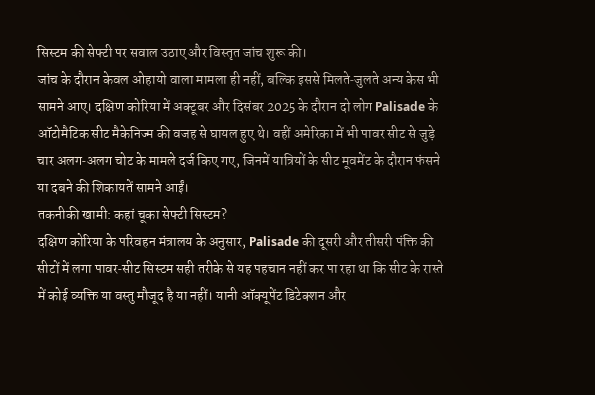सिस्टम की सेफ्टी पर सवाल उठाए और विस्तृत जांच शुरू की।
जांच के दौरान केवल ओहायो वाला मामला ही नहीं, बल्कि इससे मिलते‑जुलते अन्य केस भी सामने आए। दक्षिण कोरिया में अक्टूबर और दिसंबर 2025 के दौरान दो लोग Palisade के ऑटोमैटिक सीट मैकेनिज्म की वजह से घायल हुए थे। वहीं अमेरिका में भी पावर सीट से जुड़े चार अलग‑अलग चोट के मामले दर्ज किए गए, जिनमें यात्रियों के सीट मूवमेंट के दौरान फंसने या दबने की शिकायतें सामने आईं।
तकनीकी खामी: कहां चूका सेफ्टी सिस्टम?
दक्षिण कोरिया के परिवहन मंत्रालय के अनुसार, Palisade की दूसरी और तीसरी पंक्ति की सीटों में लगा पावर‑सीट सिस्टम सही तरीके से यह पहचान नहीं कर पा रहा था कि सीट के रास्ते में कोई व्यक्ति या वस्तु मौजूद है या नहीं। यानी ऑक्यूपेंट डिटेक्शन और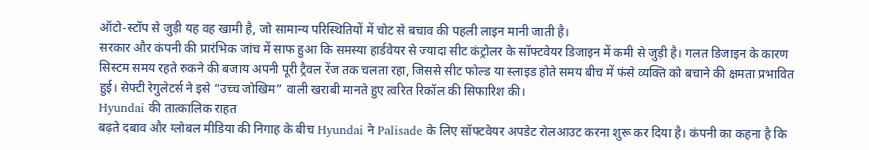ऑटो‑स्टॉप से जुड़ी यह वह खामी है, जो सामान्य परिस्थितियों में चोट से बचाव की पहली लाइन मानी जाती है।
सरकार और कंपनी की प्रारंभिक जांच में साफ हुआ कि समस्या हार्डवेयर से ज्यादा सीट कंट्रोलर के सॉफ्टवेयर डिजाइन में कमी से जुड़ी है। गलत डिजाइन के कारण सिस्टम समय रहते रुकने की बजाय अपनी पूरी ट्रैवल रेंज तक चलता रहा, जिससे सीट फोल्ड या स्लाइड होते समय बीच में फंसे व्यक्ति को बचाने की क्षमता प्रभावित हुई। सेफ्टी रेगुलेटर्स ने इसे “उच्च जोखिम” वाली खराबी मानते हुए त्वरित रिकॉल की सिफारिश की।
Hyundai की तात्कालिक राहत
बढ़ते दबाव और ग्लोबल मीडिया की निगाह के बीच Hyundai ने Palisade के लिए सॉफ्टवेयर अपडेट रोलआउट करना शुरू कर दिया है। कंपनी का कहना है कि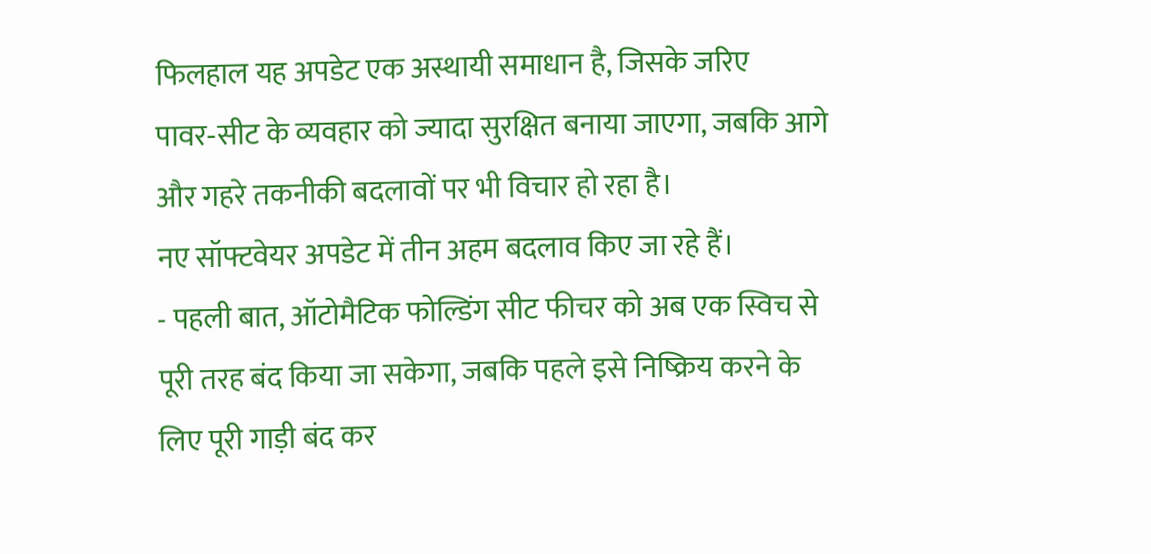फिलहाल यह अपडेट एक अस्थायी समाधान है, जिसके जरिए पावर‑सीट के व्यवहार को ज्यादा सुरक्षित बनाया जाएगा, जबकि आगे और गहरे तकनीकी बदलावों पर भी विचार हो रहा है।
नए सॉफ्टवेयर अपडेट में तीन अहम बदलाव किए जा रहे हैं।
- पहली बात, ऑटोमैटिक फोल्डिंग सीट फीचर को अब एक स्विच से पूरी तरह बंद किया जा सकेगा, जबकि पहले इसे निष्क्रिय करने के लिए पूरी गाड़ी बंद कर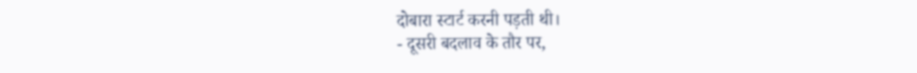दोबारा स्टार्ट करनी पड़ती थी।
- दूसरी बदलाव के तौर पर,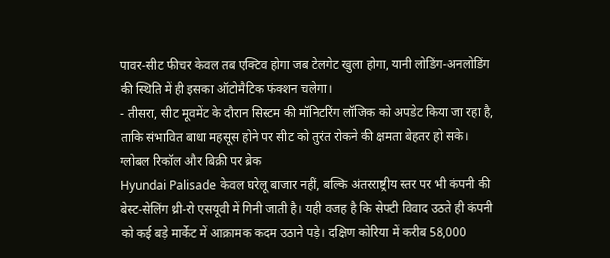पावर‑सीट फीचर केवल तब एक्टिव होगा जब टेलगेट खुला होगा, यानी लोडिंग‑अनलोडिंग की स्थिति में ही इसका ऑटोमैटिक फंक्शन चलेगा।
- तीसरा, सीट मूवमेंट के दौरान सिस्टम की मॉनिटरिंग लॉजिक को अपडेट किया जा रहा है, ताकि संभावित बाधा महसूस होने पर सीट को तुरंत रोकने की क्षमता बेहतर हो सके।
ग्लोबल रिकॉल और बिक्री पर ब्रेक
Hyundai Palisade केवल घरेलू बाजार नहीं, बल्कि अंतरराष्ट्रीय स्तर पर भी कंपनी की बेस्ट‑सेलिंग थ्री‑रो एसयूवी में गिनी जाती है। यही वजह है कि सेफ्टी विवाद उठते ही कंपनी को कई बड़े मार्केट में आक्रामक कदम उठाने पड़े। दक्षिण कोरिया में करीब 58,000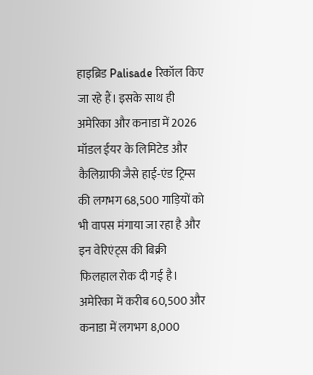हाइब्रिड Palisade रिकॉल किए जा रहे हैं। इसके साथ ही अमेरिका और कनाडा में 2026 मॉडल ईयर के लिमिटेड और कैलिग्राफी जैसे हाई‑एंड ट्रिम्स की लगभग 68,500 गाड़ियों को भी वापस मंगाया जा रहा है और इन वेरिएंट्स की बिक्री फिलहाल रोक दी गई है।
अमेरिका में करीब 60,500 और कनाडा में लगभग 8,000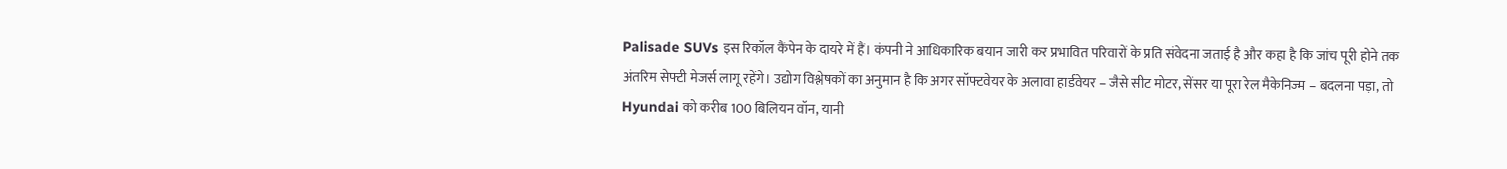Palisade SUVs इस रिकॉल कैंपेन के दायरे में हैं। कंपनी ने आधिकारिक बयान जारी कर प्रभावित परिवारों के प्रति संवेदना जताई है और कहा है कि जांच पूरी होने तक अंतरिम सेफ्टी मेजर्स लागू रहेंगे। उद्योग विश्लेषकों का अनुमान है कि अगर सॉफ्टवेयर के अलावा हार्डवेयर – जैसे सीट मोटर, सेंसर या पूरा रेल मैकेनिज्म – बदलना पड़ा, तो Hyundai को करीब 100 बिलियन वॉन, यानी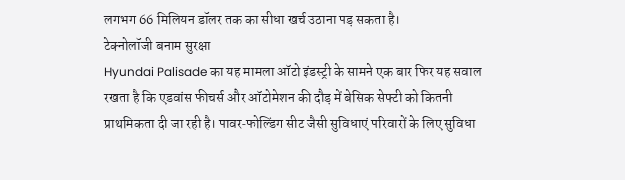लगभग 66 मिलियन डॉलर तक का सीधा खर्च उठाना पड़ सकता है।
टेक्नोलॉजी बनाम सुरक्षा
Hyundai Palisade का यह मामला ऑटो इंडस्ट्री के सामने एक बार फिर यह सवाल रखता है कि एडवांस फीचर्स और ऑटोमेशन की दौड़ में बेसिक सेफ्टी को कितनी प्राथमिकता दी जा रही है। पावर‑फोल्डिंग सीट जैसी सुविधाएं परिवारों के लिए सुविधा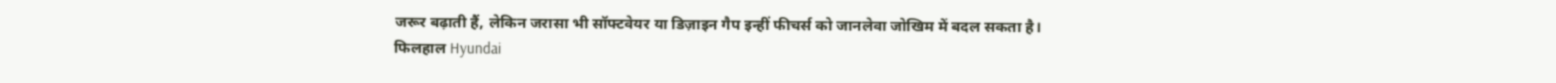जरूर बढ़ाती हैं, लेकिन जरासा भी सॉफ्टवेयर या डिज़ाइन गैप इन्हीं फीचर्स को जानलेवा जोखिम में बदल सकता है।
फिलहाल Hyundai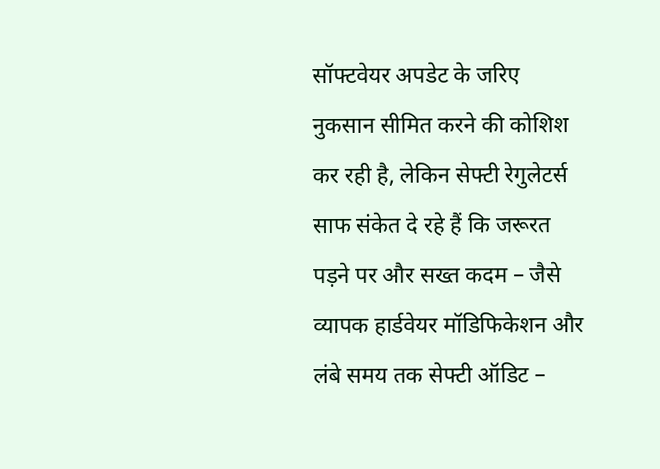सॉफ्टवेयर अपडेट के जरिए नुकसान सीमित करने की कोशिश कर रही है, लेकिन सेफ्टी रेगुलेटर्स साफ संकेत दे रहे हैं कि जरूरत पड़ने पर और सख्त कदम – जैसे व्यापक हार्डवेयर मॉडिफिकेशन और लंबे समय तक सेफ्टी ऑडिट –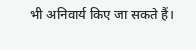भी अनिवार्य किए जा सकते हैं।